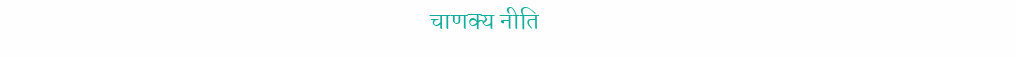चाणक्य नीति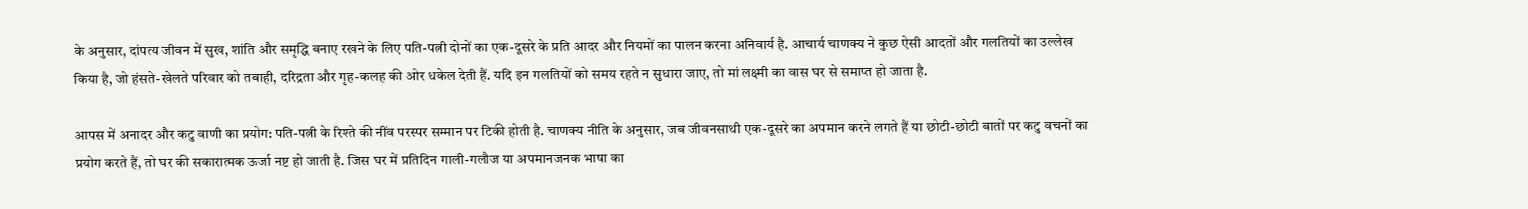के अनुसार, दांपत्य जीवन में सुख, शांति और समृद्धि बनाए रखने के लिए पति-पत्नी दोनों का एक-दूसरे के प्रति आदर और नियमों का पालन करना अनिवार्य है. आचार्य चाणक्य ने कुछ ऐसी आदतों और गलतियों का उल्लेख किया है, जो हंसते-खेलते परिवार को तबाही, दरिद्रता और गृह-कलह की ओर धकेल देती हैं. यदि इन गलतियों को समय रहते न सुधारा जाए, तो मां लक्ष्मी का वास घर से समाप्त हो जाता है.

आपस में अनादर और कटु वाणी का प्रयोग: पति-पत्नी के रिश्ते की नींव परस्पर सम्मान पर टिकी होती है. चाणक्य नीति के अनुसार, जब जीवनसाथी एक-दूसरे का अपमान करने लगते हैं या छोटी-छोटी बातों पर कटु वचनों का प्रयोग करते हैं, तो घर की सकारात्मक ऊर्जा नष्ट हो जाती है. जिस घर में प्रतिदिन गाली-गलौज या अपमानजनक भाषा का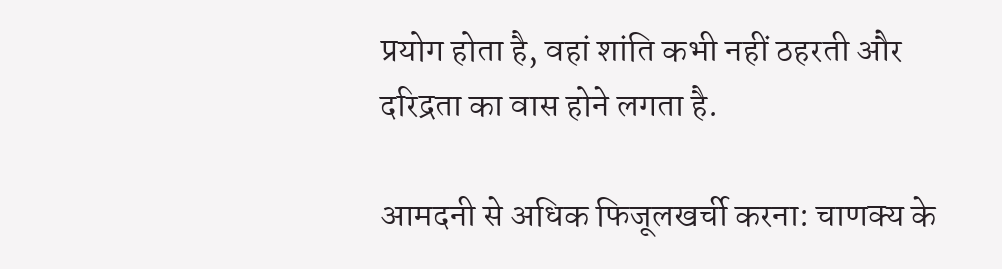प्रयोग होता है, वहां शांति कभी नहीं ठहरती और दरिद्रता का वास होने लगता है.

आमदनी से अधिक फिजूलखर्ची करना: चाणक्य के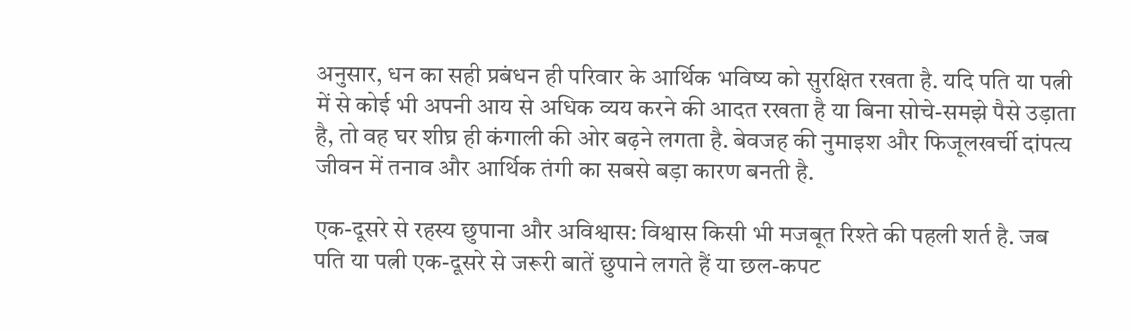अनुसार, धन का सही प्रबंधन ही परिवार के आर्थिक भविष्य को सुरक्षित रखता है. यदि पति या पत्नी में से कोई भी अपनी आय से अधिक व्यय करने की आदत रखता है या बिना सोचे-समझे पैसे उड़ाता है, तो वह घर शीघ्र ही कंगाली की ओर बढ़ने लगता है. बेवजह की नुमाइश और फिजूलखर्ची दांपत्य जीवन में तनाव और आर्थिक तंगी का सबसे बड़ा कारण बनती है.

एक-दूसरे से रहस्य छुपाना और अविश्वास: विश्वास किसी भी मजबूत रिश्ते की पहली शर्त है. जब पति या पत्नी एक-दूसरे से जरूरी बातें छुपाने लगते हैं या छल-कपट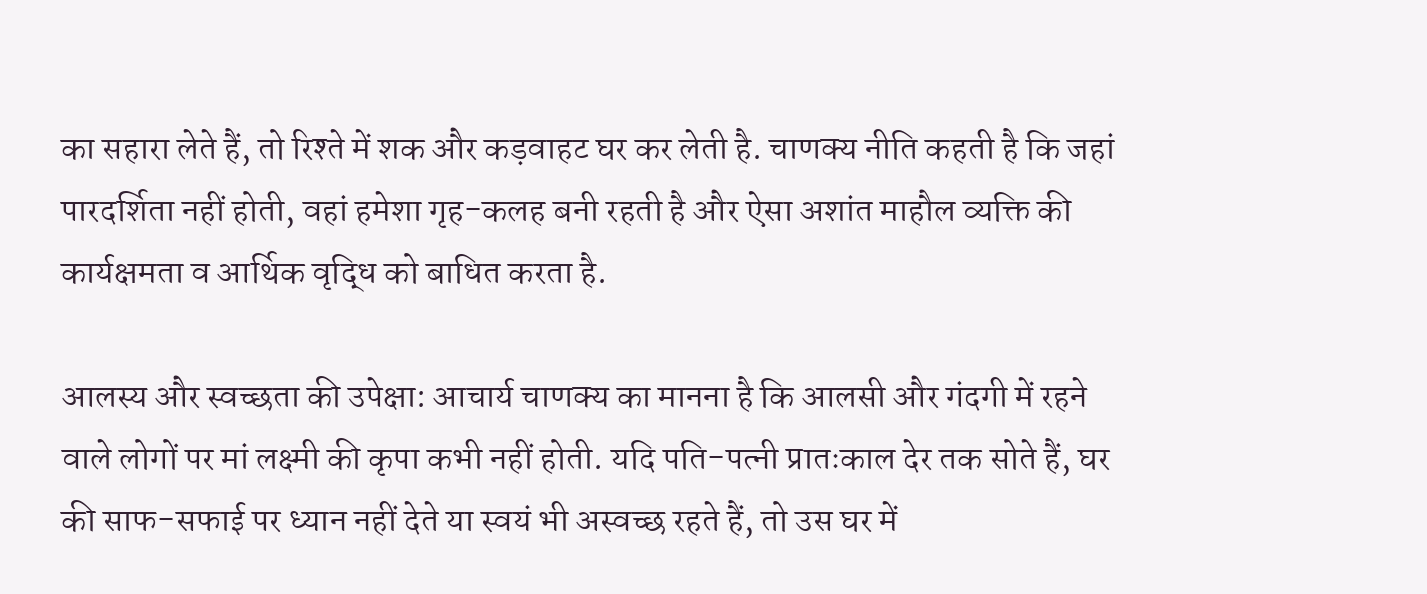का सहारा लेते हैं, तो रिश्ते में शक और कड़वाहट घर कर लेती है. चाणक्य नीति कहती है कि जहां पारदर्शिता नहीं होती, वहां हमेशा गृह-कलह बनी रहती है और ऐसा अशांत माहौल व्यक्ति की कार्यक्षमता व आर्थिक वृद्धि को बाधित करता है.

आलस्य और स्वच्छता की उपेक्षा: आचार्य चाणक्य का मानना है कि आलसी और गंदगी में रहने वाले लोगों पर मां लक्ष्मी की कृपा कभी नहीं होती. यदि पति-पत्नी प्रातःकाल देर तक सोते हैं, घर की साफ-सफाई पर ध्यान नहीं देते या स्वयं भी अस्वच्छ रहते हैं, तो उस घर में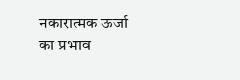नकारात्मक ऊर्जा का प्रभाव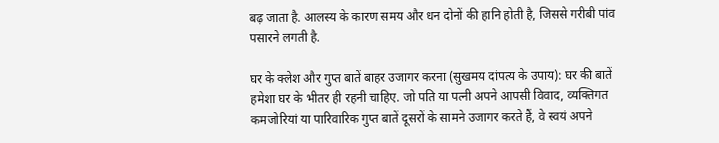बढ़ जाता है. आलस्य के कारण समय और धन दोनों की हानि होती है, जिससे गरीबी पांव पसारने लगती है.

घर के क्लेश और गुप्त बातें बाहर उजागर करना (सुखमय दांपत्य के उपाय): घर की बातें हमेशा घर के भीतर ही रहनी चाहिए. जो पति या पत्नी अपने आपसी विवाद, व्यक्तिगत कमजोरियां या पारिवारिक गुप्त बातें दूसरों के सामने उजागर करते हैं, वे स्वयं अपने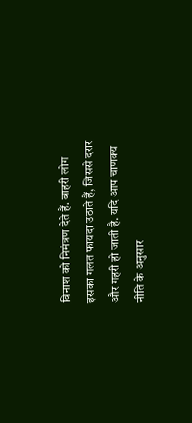विनाश को निमंत्रण देते हैं. बाहरी लोग इसका गलत फायदा उठाते हैं, जिससे दरार और गहरी हो जाती है. यदि आप चाणक्य नीति के अनुसार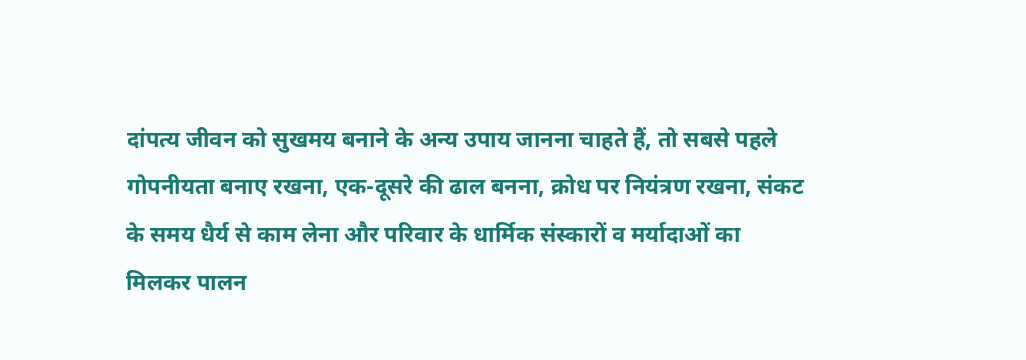दांपत्य जीवन को सुखमय बनाने के अन्य उपाय जानना चाहते हैं, तो सबसे पहले गोपनीयता बनाए रखना, एक-दूसरे की ढाल बनना, क्रोध पर नियंत्रण रखना, संकट के समय धैर्य से काम लेना और परिवार के धार्मिक संस्कारों व मर्यादाओं का मिलकर पालन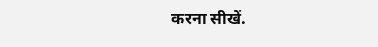करना सीखें.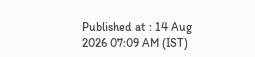Published at : 14 Aug 2026 07:09 AM (IST)